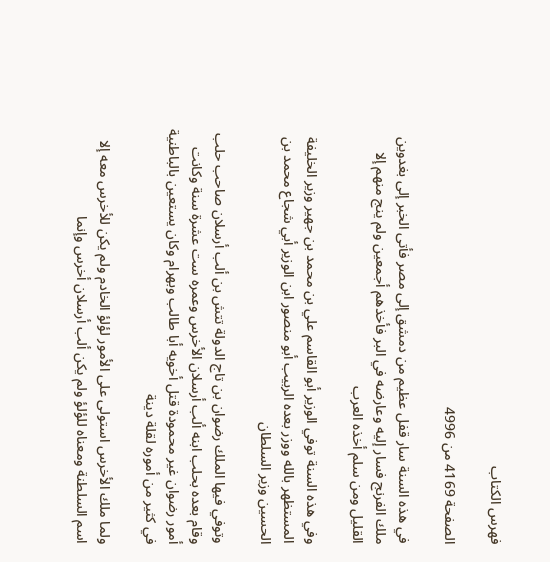فهرس الكتاب

الصفحة 4169 من 4996

في هذه السنة سار قفل عظيم من دمشق إلى مصر فأتى الخبر إلى بغدوين ملك الفرنج فسار إليه وعارضه في البر فأخذهم أجمعين ولم ينج منهم إلا القليل ومن سلم أخذه العرب

وفي هذه السنة توفي الوزير أبو القاسم علي بن محمد بن جهير وزير الخليفة المستظهر بالله ووزر بعده الربيب أبو منصور ابن الوزير أبي شجاع محمد بن الحسين وزير السلطان

وتوفي فيها الملك رضوان بن تاج الدولة تتش بن ألب أرسلان صاحب حلب وقام بعده بحلب ابنه ألب أرسلان الأخرس وعمره ست عشرة سنة وكانت أمور رضوان غير محمودة قتل أخويه أبا طالب وبهرام وكان يستعين بالباطنية في كثير من أموره لقلة دينة

ولما ملك الأخرس استولى على الأمور لؤلؤ الخادم ولم يكن للأخرس معه إلا اسم السلطنة ومعناه للؤلؤ ولم يكن ألب أرسلان أخرس وإنما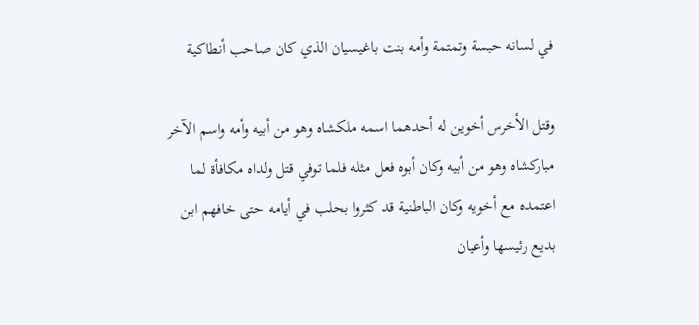في لسانه حبسة وتمتمة وأمه بنت باغيسيان الذي كان صاحب أنطاكية

وقتل الأخرس أخوين له أحدهما اسمه ملكشاه وهو من أبيه وأمه واسم الآخر مباركشاه وهو من أبيه وكان أبوه فعل مثله فلما توفي قتل ولداه مكافأة لما اعتمده مع أخويه وكان الباطنية قد كثروا بحلب في أيامه حتى خافهم ابن بديع رئيسها وأعيان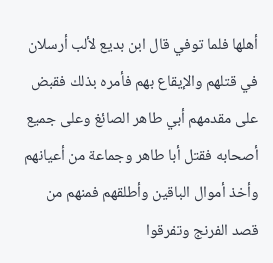أهلها فلما توفي قال ابن بديع لألب أرسلان في قتلهم والإيقاع بهم فأمره بذلك فقبض على مقدمهم أبي طاهر الصائغ وعلى جميع أصحابه فقتل أبا طاهر وجماعة من أعيانهم وأخذ أموال الباقين وأطلقهم فمنهم من قصد الفرنج وتفرقوا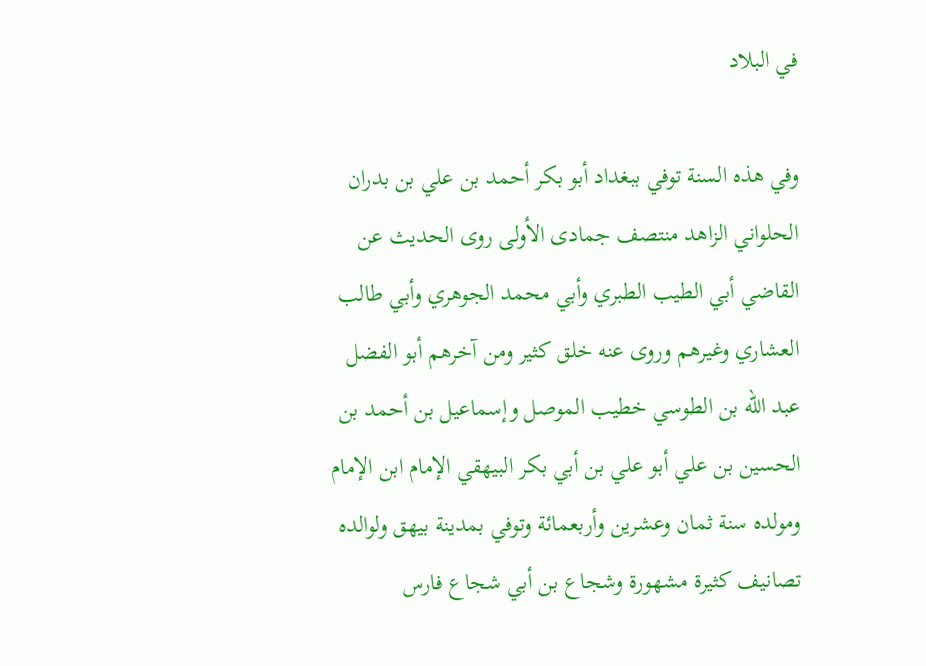في البلاد

وفي هذه السنة توفي ببغداد أبو بكر أحمد بن علي بن بدران الحلواني الزاهد منتصف جمادى الأولى روى الحديث عن القاضي أبي الطيب الطبري وأبي محمد الجوهري وأبي طالب العشاري وغيرهم وروى عنه خلق كثير ومن آخرهم أبو الفضل عبد الله بن الطوسي خطيب الموصل وإسماعيل بن أحمد بن الحسين بن علي أبو علي بن أبي بكر البيهقي الإمام ابن الإمام ومولده سنة ثمان وعشرين وأربعمائة وتوفي بمدينة بيهق ولوالده تصانيف كثيرة مشهورة وشجاع بن أبي شجاع فارس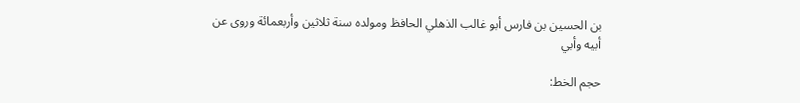بن الحسين بن فارس أبو غالب الذهلي الحافظ ومولده سنة ثلاثين وأربعمائة وروى عن أبيه وأبي

حجم الخط: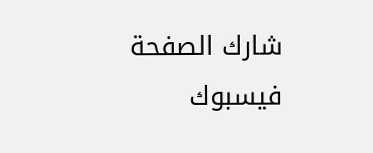شارك الصفحة
فيسبوك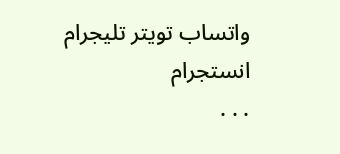واتساب تويتر تليجرام انستجرام
. . .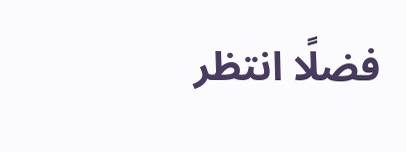فضلًا انتظر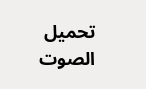تحميل الصوت